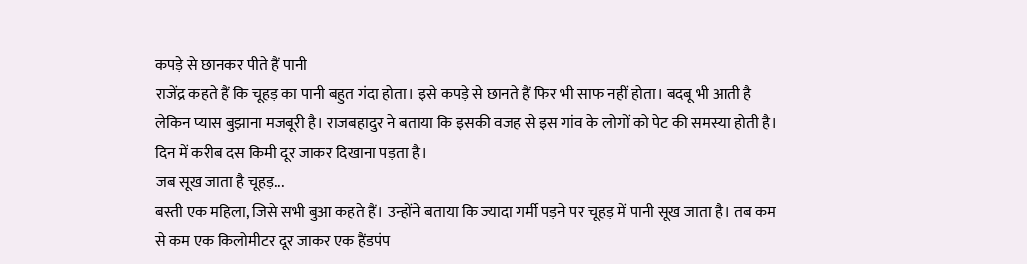कपड़े से छानकर पीते हैं पानी
राजेंद्र कहते हैं कि चूहड़ का पानी बहुत गंदा होता। इसे कपड़े से छानते हैं फिर भी साफ नहीं होता। बदबू भी आती है लेकिन प्यास बुझाना मजबूरी है। राजबहादुर ने बताया कि इसकी वजह से इस गांव के लोगों को पेट की समस्या होती है। दिन में करीब दस किमी दूर जाकर दिखाना पड़ता है।
जब सूख जाता है चूहड़...
बस्ती एक महिला, जिसे सभी बुआ कहते हैं। उन्होंने बताया कि ज्यादा गर्मी पड़ने पर चूहड़ में पानी सूख जाता है। तब कम से कम एक किलोमीटर दूर जाकर एक हैंडपंप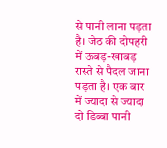से पानी लाना पड़ता है। जेठ की दोपहरी में ऊबड़-खाबड़ रास्ते से पैदल जाना पड़ता है। एक बार में ज्यादा से ज्यादा दो डिब्बा पानी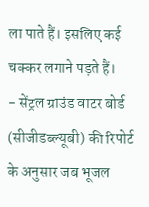ला पाते हैं। इसलिए कई चक्कर लगाने पड़ते हैं।
- सेंट्रल ग्राउंड वाटर बोर्ड (सीजीडब्ल्यूबी) की रिपोर्ट के अनुसार जब भूजल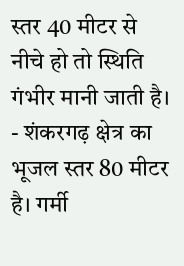स्तर 40 मीटर से नीचे हो तो स्थिति गंभीर मानी जाती है।
- शंकरगढ़ क्षेत्र का भूजल स्तर 80 मीटर है। गर्मी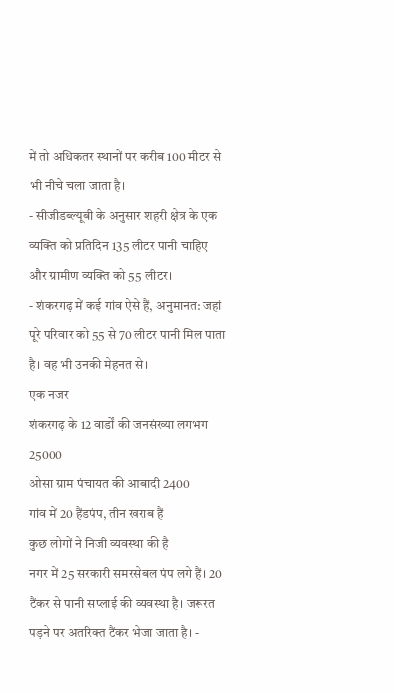में तो अधिकतर स्थानों पर करीब 100 मीटर से भी नीचे चला जाता है।
- सीजीडब्ल्यूबी के अनुसार शहरी क्षेत्र के एक व्यक्ति को प्रतिदिन 135 लीटर पानी चाहिए और ग्रामीण व्यक्ति को 55 लीटर।
- शंकरगढ़ में कई गांव ऐसे हैं, अनुमानत: जहां पूरे परिवार को 55 से 70 लीटर पानी मिल पाता है। वह भी उनकी मेहनत से।
एक नजर
शंकरगढ़ के 12 वार्डों की जनसंख्या लगभग 25000
ओसा ग्राम पंचायत की आबादी 2400
गांव में 20 हैंडपंप, तीन खराब हैं
कुछ लोगों ने निजी व्यवस्था की है
नगर में 25 सरकारी समरसेबल पंप लगे हैं। 20 टैंकर से पानी सप्लाई की व्यवस्था है। जरूरत पड़ने पर अतरिक्त टैंकर भेजा जाता है। -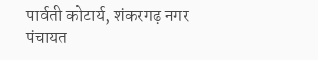पार्वती कोटार्य, शंकरगढ़ नगर पंचायत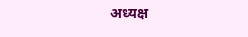अध्यक्ष